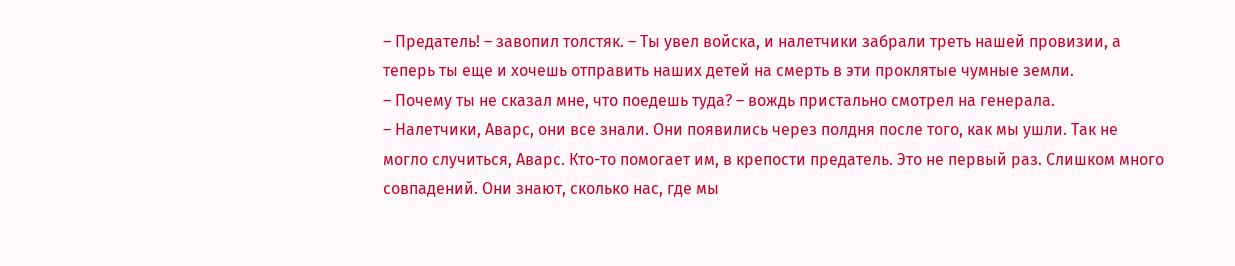– Предатель! – завопил толстяк. – Ты увел войска, и налетчики забрали треть нашей провизии, а теперь ты еще и хочешь отправить наших детей на смерть в эти проклятые чумные земли.
– Почему ты не сказал мне, что поедешь туда? – вождь пристально смотрел на генерала.
– Налетчики, Аварс, они все знали. Они появились через полдня после того, как мы ушли. Так не могло случиться, Аварс. Кто-то помогает им, в крепости предатель. Это не первый раз. Слишком много совпадений. Они знают, сколько нас, где мы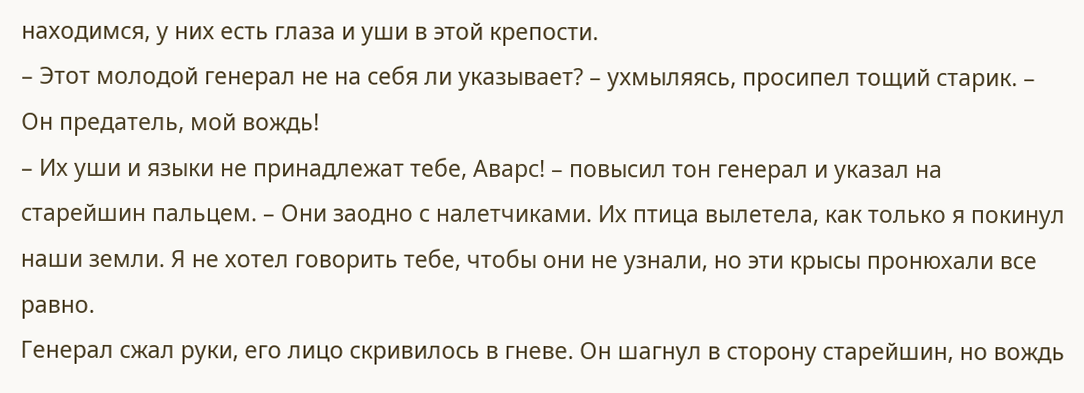находимся, у них есть глаза и уши в этой крепости.
– Этот молодой генерал не на себя ли указывает? – ухмыляясь, просипел тощий старик. – Он предатель, мой вождь!
– Их уши и языки не принадлежат тебе, Аварс! – повысил тон генерал и указал на старейшин пальцем. – Они заодно с налетчиками. Их птица вылетела, как только я покинул наши земли. Я не хотел говорить тебе, чтобы они не узнали, но эти крысы пронюхали все равно.
Генерал сжал руки, его лицо скривилось в гневе. Он шагнул в сторону старейшин, но вождь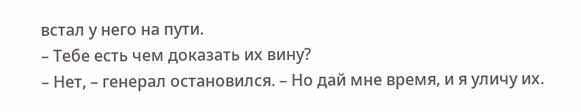встал у него на пути.
– Тебе есть чем доказать их вину?
– Нет, – генерал остановился. – Но дай мне время, и я уличу их.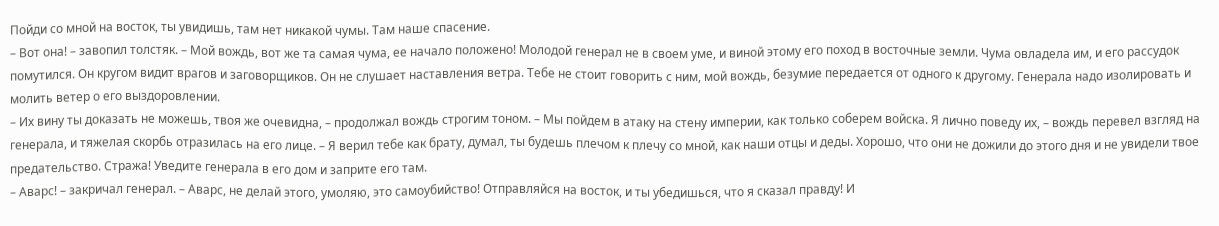Пойди со мной на восток, ты увидишь, там нет никакой чумы. Там наше спасение.
– Вот она! – завопил толстяк. – Мой вождь, вот же та самая чума, ее начало положено! Молодой генерал не в своем уме, и виной этому его поход в восточные земли. Чума овладела им, и его рассудок помутился. Он кругом видит врагов и заговорщиков. Он не слушает наставления ветра. Тебе не стоит говорить с ним, мой вождь, безумие передается от одного к другому. Генерала надо изолировать и молить ветер о его выздоровлении.
– Их вину ты доказать не можешь, твоя же очевидна, – продолжал вождь строгим тоном. – Мы пойдем в атаку на стену империи, как только соберем войска. Я лично поведу их, – вождь перевел взгляд на генерала, и тяжелая скорбь отразилась на его лице. – Я верил тебе как брату, думал, ты будешь плечом к плечу со мной, как наши отцы и деды. Хорошо, что они не дожили до этого дня и не увидели твое предательство. Стража! Уведите генерала в его дом и заприте его там.
– Аварс! – закричал генерал. – Аварс, не делай этого, умоляю, это самоубийство! Отправляйся на восток, и ты убедишься, что я сказал правду! И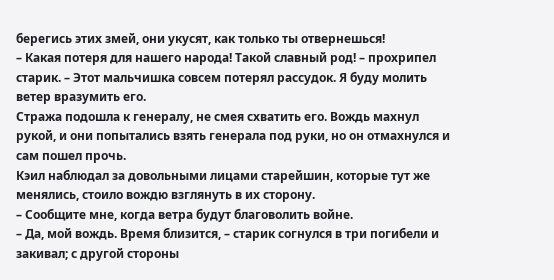берегись этих змей, они укусят, как только ты отвернешься!
– Какая потеря для нашего народа! Такой славный род! – прохрипел старик. – Этот мальчишка совсем потерял рассудок. Я буду молить ветер вразумить его.
Стража подошла к генералу, не смея схватить его. Вождь махнул рукой, и они попытались взять генерала под руки, но он отмахнулся и сам пошел прочь.
Кэил наблюдал за довольными лицами старейшин, которые тут же менялись, стоило вождю взглянуть в их сторону.
– Сообщите мне, когда ветра будут благоволить войне.
– Да, мой вождь. Время близится, – старик согнулся в три погибели и закивал; с другой стороны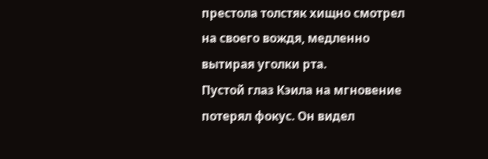престола толстяк хищно смотрел на своего вождя, медленно вытирая уголки рта.
Пустой глаз Кэила на мгновение потерял фокус. Он видел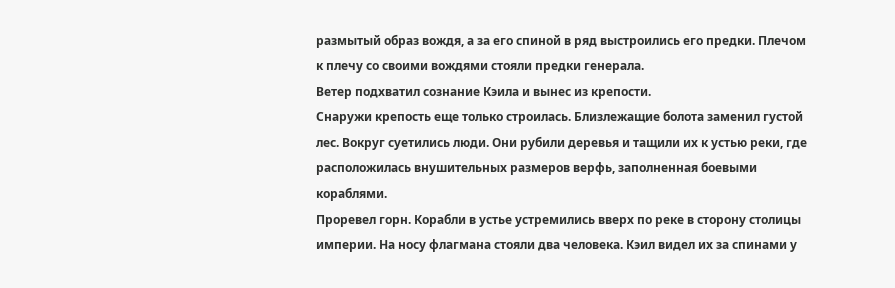размытый образ вождя, а за его спиной в ряд выстроились его предки. Плечом к плечу со своими вождями стояли предки генерала.
Ветер подхватил сознание Кэила и вынес из крепости.
Снаружи крепость еще только строилась. Близлежащие болота заменил густой лес. Вокруг суетились люди. Они рубили деревья и тащили их к устью реки, где расположилась внушительных размеров верфь, заполненная боевыми кораблями.
Проревел горн. Корабли в устье устремились вверх по реке в сторону столицы империи. На носу флагмана стояли два человека. Кэил видел их за спинами у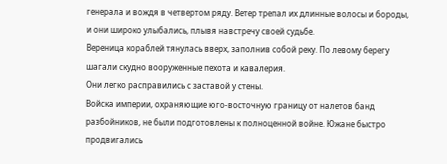генерала и вождя в четвертом ряду. Ветер трепал их длинные волосы и бороды, и они широко улыбались, плывя навстречу своей судьбе.
Вереница кораблей тянулась вверх, заполнив собой реку. По левому берегу шагали скудно вооруженные пехота и кавалерия.
Они легко расправились с заставой у стены.
Войска империи, охраняющие юго-восточную границу от налетов банд разбойников, не были подготовлены к полноценной войне. Южане быстро продвигались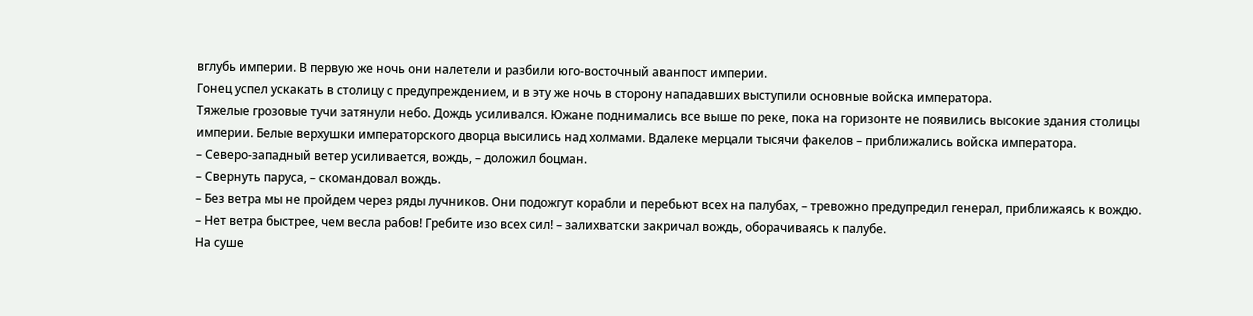вглубь империи. В первую же ночь они налетели и разбили юго-восточный аванпост империи.
Гонец успел ускакать в столицу с предупреждением, и в эту же ночь в сторону нападавших выступили основные войска императора.
Тяжелые грозовые тучи затянули небо. Дождь усиливался. Южане поднимались все выше по реке, пока на горизонте не появились высокие здания столицы империи. Белые верхушки императорского дворца высились над холмами. Вдалеке мерцали тысячи факелов – приближались войска императора.
– Северо-западный ветер усиливается, вождь, – доложил боцман.
– Свернуть паруса, – скомандовал вождь.
– Без ветра мы не пройдем через ряды лучников. Они подожгут корабли и перебьют всех на палубах, – тревожно предупредил генерал, приближаясь к вождю.
– Нет ветра быстрее, чем весла рабов! Гребите изо всех сил! – залихватски закричал вождь, оборачиваясь к палубе.
На суше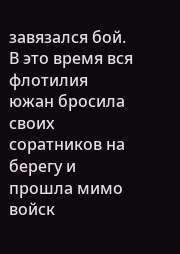завязался бой. В это время вся флотилия южан бросила своих соратников на берегу и прошла мимо войск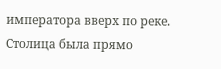императора вверх по реке. Столица была прямо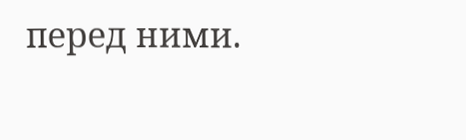перед ними.